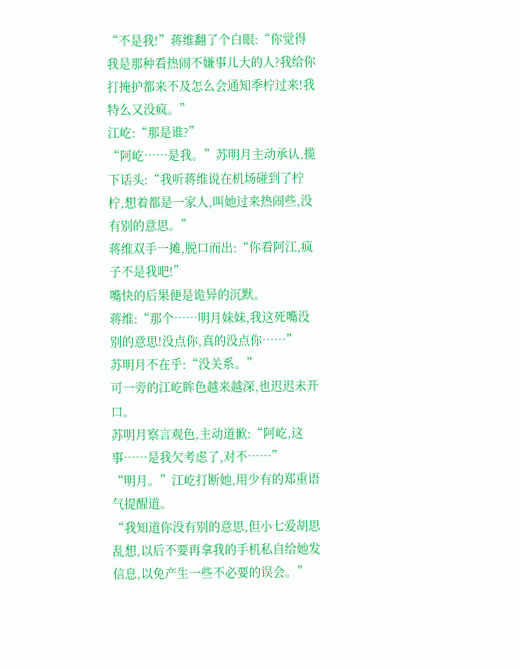“不是我!”蒋维翻了个白眼:“你觉得我是那种看热闹不嫌事儿大的人?我给你打掩护都来不及怎么会通知季柠过来!我特么又没疯。”
江屹:“那是谁?”
“阿屹……是我。”苏明月主动承认,揽下话头:“我听蒋维说在机场碰到了柠柠,想着都是一家人,叫她过来热闹些,没有别的意思。”
蒋维双手一摊,脱口而出:“你看阿江,疯子不是我吧!”
嘴快的后果便是诡异的沉默。
蒋维:“那个……明月妹妹,我这死嘴没别的意思!没点你,真的没点你……”
苏明月不在乎:“没关系。”
可一旁的江屹眸色越来越深,也迟迟未开口。
苏明月察言观色,主动道歉:“阿屹,这事……是我欠考虑了,对不……”
“明月。”江屹打断她,用少有的郑重语气提醒道。
“我知道你没有别的意思,但小七爱胡思乱想,以后不要再拿我的手机私自给她发信息,以免产生一些不必要的误会。”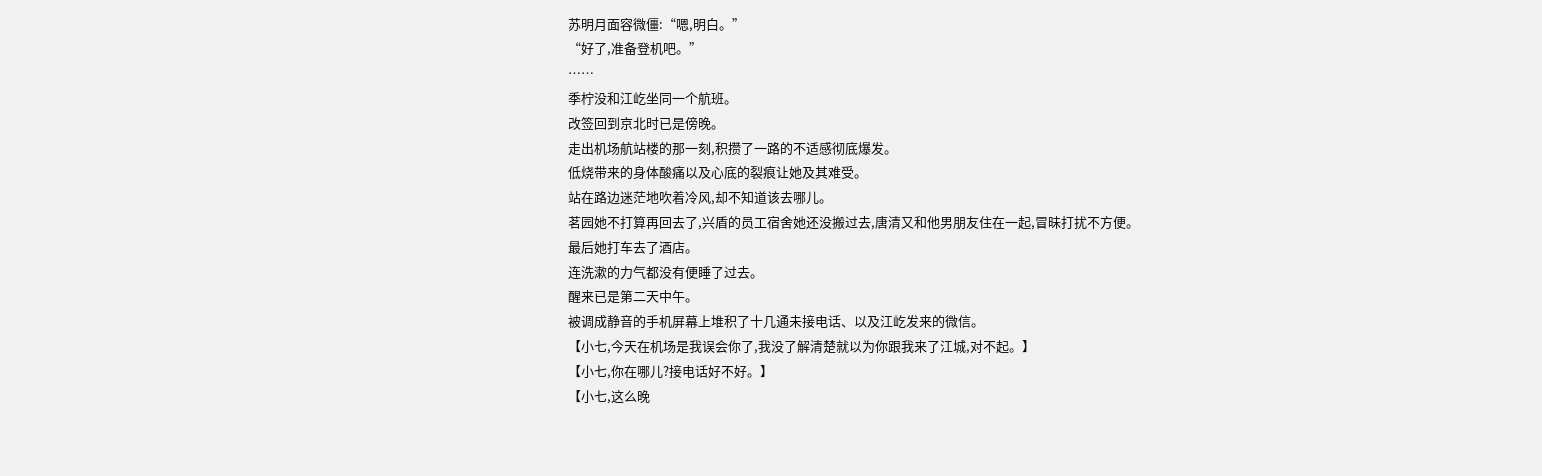苏明月面容微僵:“嗯,明白。”
“好了,准备登机吧。”
……
季柠没和江屹坐同一个航班。
改签回到京北时已是傍晚。
走出机场航站楼的那一刻,积攒了一路的不适感彻底爆发。
低烧带来的身体酸痛以及心底的裂痕让她及其难受。
站在路边迷茫地吹着冷风,却不知道该去哪儿。
茗园她不打算再回去了,兴盾的员工宿舍她还没搬过去,唐清又和他男朋友住在一起,冒昧打扰不方便。
最后她打车去了酒店。
连洗漱的力气都没有便睡了过去。
醒来已是第二天中午。
被调成静音的手机屏幕上堆积了十几通未接电话、以及江屹发来的微信。
【小七,今天在机场是我误会你了,我没了解清楚就以为你跟我来了江城,对不起。】
【小七,你在哪儿?接电话好不好。】
【小七,这么晚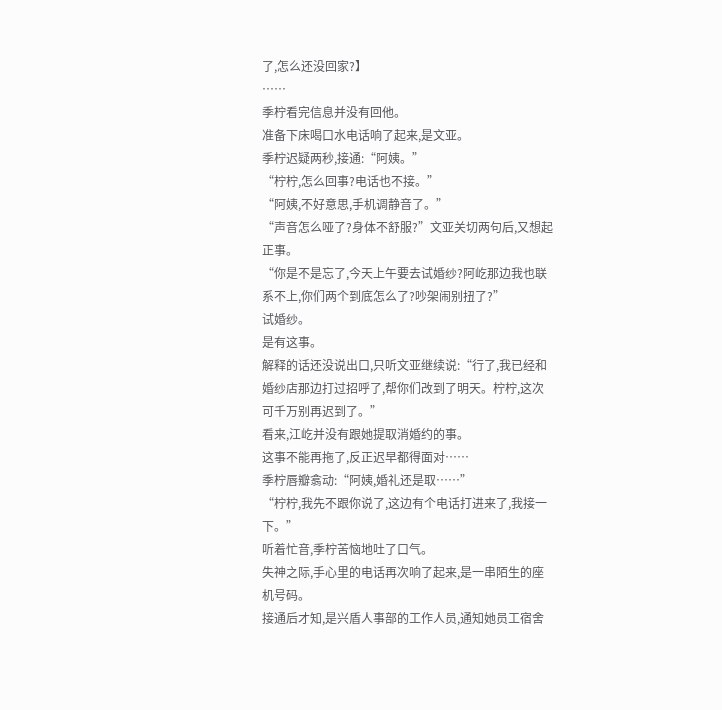了,怎么还没回家?】
……
季柠看完信息并没有回他。
准备下床喝口水电话响了起来,是文亚。
季柠迟疑两秒,接通:“阿姨。”
“柠柠,怎么回事?电话也不接。”
“阿姨,不好意思,手机调静音了。”
“声音怎么哑了?身体不舒服?”文亚关切两句后,又想起正事。
“你是不是忘了,今天上午要去试婚纱?阿屹那边我也联系不上,你们两个到底怎么了?吵架闹别扭了?”
试婚纱。
是有这事。
解释的话还没说出口,只听文亚继续说:“行了,我已经和婚纱店那边打过招呼了,帮你们改到了明天。柠柠,这次可千万别再迟到了。”
看来,江屹并没有跟她提取消婚约的事。
这事不能再拖了,反正迟早都得面对……
季柠唇瓣翕动:“阿姨,婚礼还是取……”
“柠柠,我先不跟你说了,这边有个电话打进来了,我接一下。”
听着忙音,季柠苦恼地吐了口气。
失神之际,手心里的电话再次响了起来,是一串陌生的座机号码。
接通后才知,是兴盾人事部的工作人员,通知她员工宿舍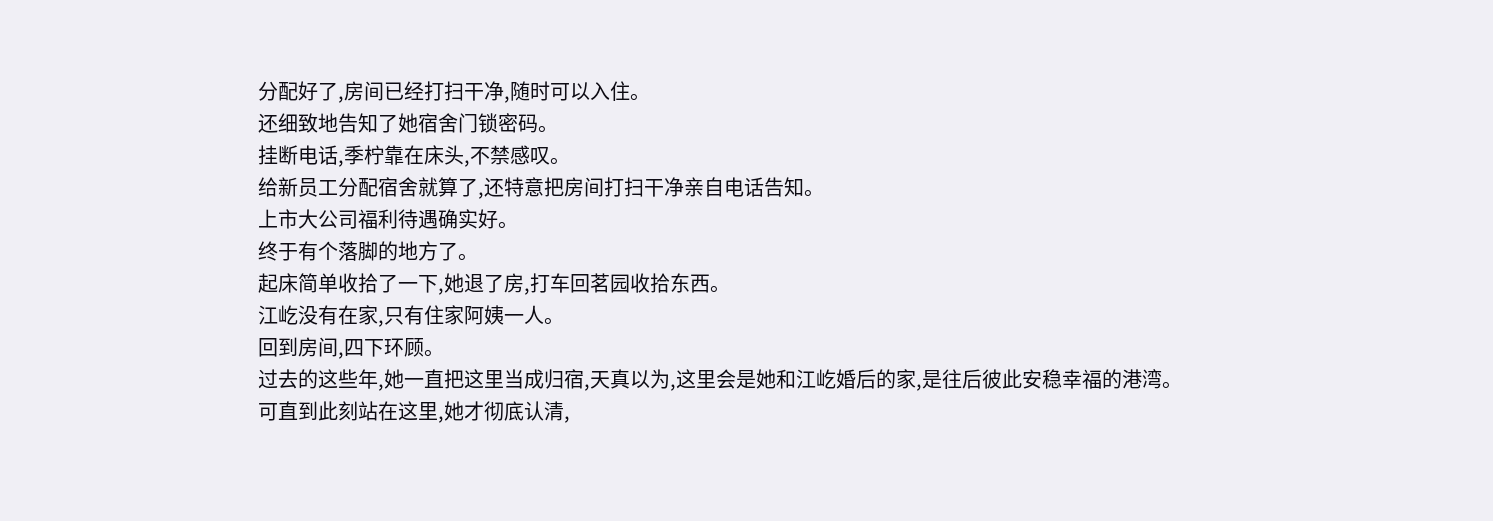分配好了,房间已经打扫干净,随时可以入住。
还细致地告知了她宿舍门锁密码。
挂断电话,季柠靠在床头,不禁感叹。
给新员工分配宿舍就算了,还特意把房间打扫干净亲自电话告知。
上市大公司福利待遇确实好。
终于有个落脚的地方了。
起床简单收拾了一下,她退了房,打车回茗园收拾东西。
江屹没有在家,只有住家阿姨一人。
回到房间,四下环顾。
过去的这些年,她一直把这里当成归宿,天真以为,这里会是她和江屹婚后的家,是往后彼此安稳幸福的港湾。
可直到此刻站在这里,她才彻底认清,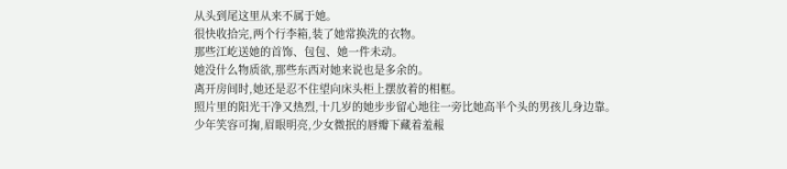从头到尾这里从来不属于她。
很快收拾完,两个行李箱,装了她常换洗的衣物。
那些江屹送她的首饰、包包、她一件未动。
她没什么物质欲,那些东西对她来说也是多余的。
离开房间时,她还是忍不住望向床头柜上摆放着的相框。
照片里的阳光干净又热烈,十几岁的她步步留心地往一旁比她高半个头的男孩儿身边靠。
少年笑容可掬,眉眼明亮,少女微抿的唇瓣下藏着羞赧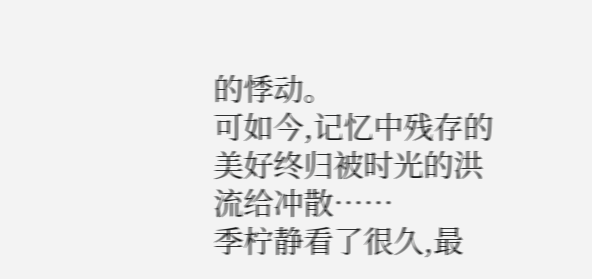的悸动。
可如今,记忆中残存的美好终归被时光的洪流给冲散……
季柠静看了很久,最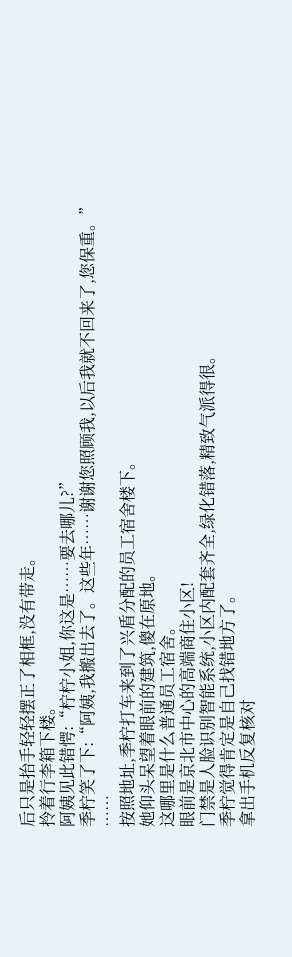后只是抬手轻轻摆正了相框,没有带走。
拎着行李箱下楼。
阿姨见此错愕:“柠柠小姐,你这是……要去哪儿?”
季柠笑了下:“阿姨,我搬出去了。这些年……谢谢您照顾我,以后我就不回来了,您保重。”
……
按照地址,季柠打车来到了兴盾分配的员工宿舍楼下。
她仰头呆望着眼前的建筑,傻在原地。
这哪里是什么普通员工宿舍。
眼前是京北市中心的高端商住小区!
门禁是人脸识别智能系统,小区内配套齐全,绿化错落,精致气派得很。
季柠觉得肯定是自己找错地方了。
拿出手机反复核对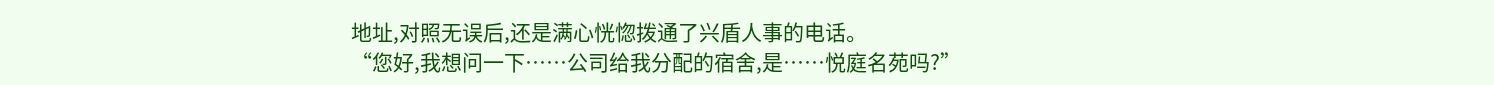地址,对照无误后,还是满心恍惚拨通了兴盾人事的电话。
“您好,我想问一下……公司给我分配的宿舍,是……悦庭名苑吗?”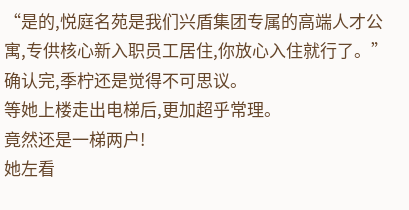“是的,悦庭名苑是我们兴盾集团专属的高端人才公寓,专供核心新入职员工居住,你放心入住就行了。”
确认完,季柠还是觉得不可思议。
等她上楼走出电梯后,更加超乎常理。
竟然还是一梯两户!
她左看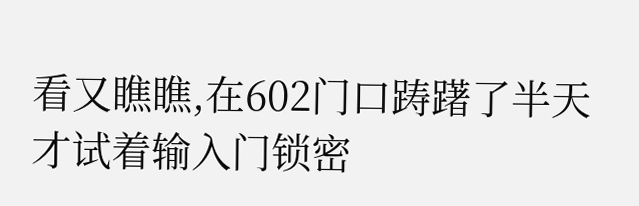看又瞧瞧,在602门口踌躇了半天才试着输入门锁密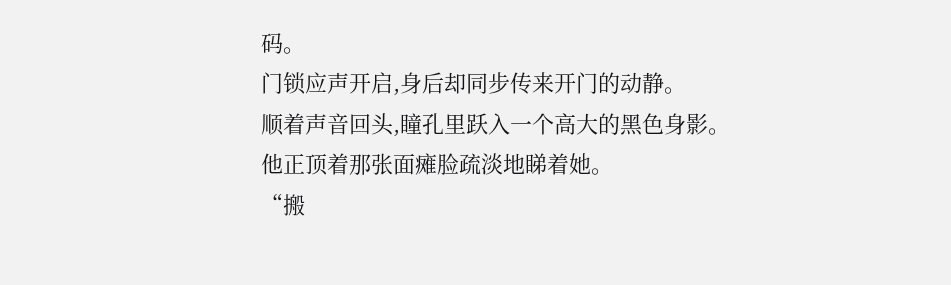码。
门锁应声开启,身后却同步传来开门的动静。
顺着声音回头,瞳孔里跃入一个高大的黑色身影。
他正顶着那张面瘫脸疏淡地睇着她。
“搬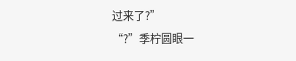过来了?”
“?”季柠圆眼一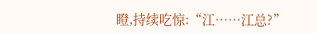瞪,持续吃惊:“江……江总?”